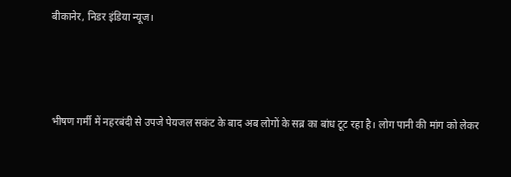बीकानेर, निडर इंडिया न्यूज।




भीषण गर्मी में नहरबंदी से उपजे पेयजल सकंट के बाद अब लोगों के सब्र का बांध टूट रहा है। लोग पानी की मांग को लेकर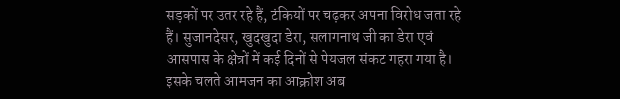सड़कों पर उतर रहे हैं, टंकियों पर चढ़कर अपना विरोध जता रहे हैं। सुजानदेसर, खुदखुदा डेरा, सलागनाथ जी का डेरा एवं आसपास के क्षेत्रों में कई दिनों से पेयजल संकट गहरा गया है। इसके चलते आमजन का आक्रोश अब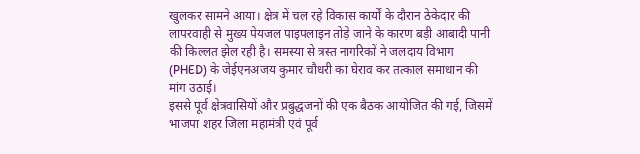खुलकर सामने आया। क्षेत्र में चल रहे विकास कार्यों के दौरान ठेकेदार की लापरवाही से मुख्य पेयजल पाइपलाइन तोड़े जाने के कारण बड़ी आबादी पानी की किल्लत झेल रही है। समस्या से त्रस्त नागरिकों ने जलदाय विभाग (PHED) के जेईएनअजय कुमार चौधरी का घेराव कर तत्काल समाधान की मांग उठाई।
इससे पूर्व क्षेत्रवासियों और प्रबुद्धजनों की एक बैठक आयोजित की गई, जिसमें भाजपा शहर जिला महामंत्री एवं पूर्व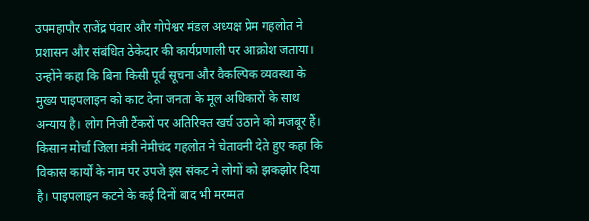उपमहापौर राजेंद्र पंवार और गोपेश्वर मंडल अध्यक्ष प्रेम गहलोत ने प्रशासन और संबंधित ठेकेदार की कार्यप्रणाली पर आक्रोश जताया। उन्होंने कहा कि बिना किसी पूर्व सूचना और वैकल्पिक व्यवस्था के मुख्य पाइपलाइन को काट देना जनता के मूल अधिकारों के साथ अन्याय है। लोग निजी टैंकरों पर अतिरिक्त खर्च उठाने को मजबूर हैं।
किसान मोर्चा जिला मंत्री नेमीचंद गहलोत ने चेतावनी देते हुए कहा कि विकास कार्यों के नाम पर उपजे इस संकट ने लोगों को झकझोर दिया है। पाइपलाइन कटने के कई दिनों बाद भी मरम्मत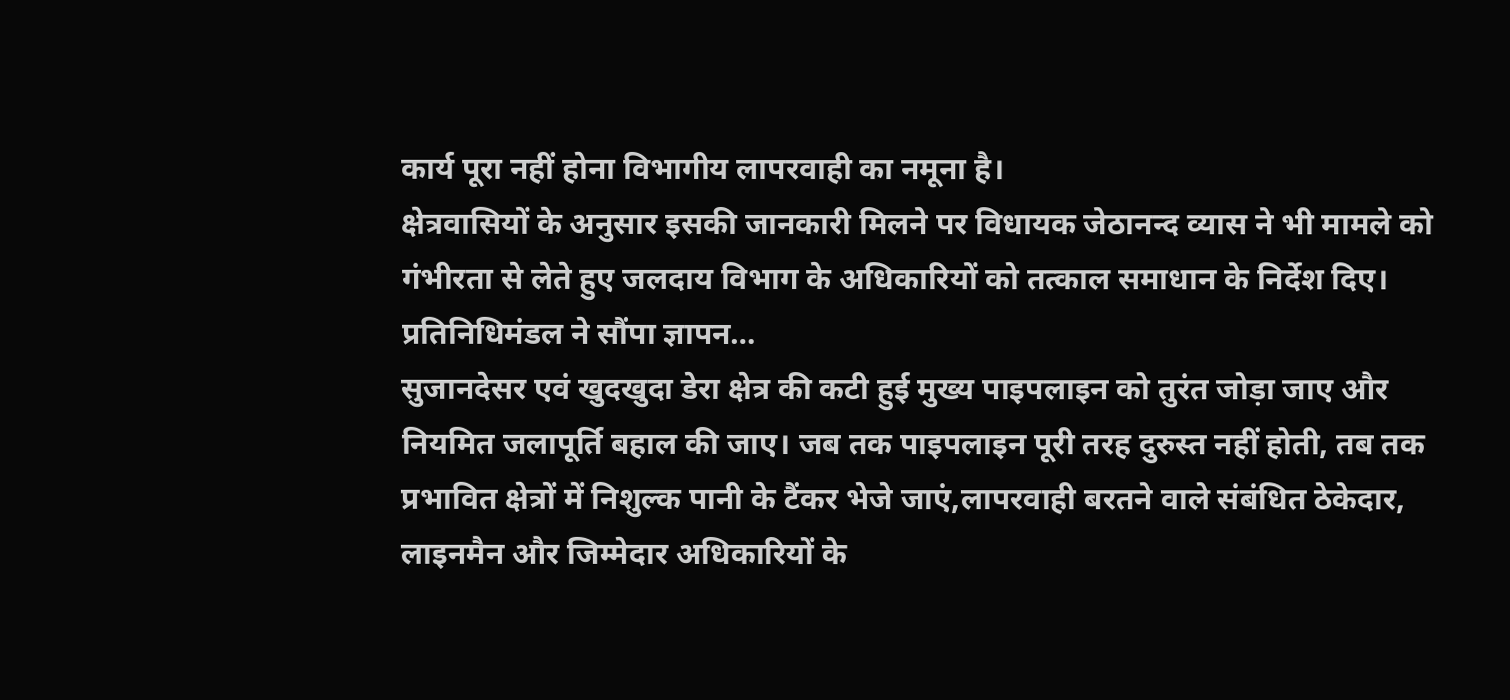कार्य पूरा नहीं होना विभागीय लापरवाही का नमूना है।
क्षेत्रवासियों के अनुसार इसकी जानकारी मिलने पर विधायक जेठानन्द व्यास ने भी मामले को गंभीरता से लेते हुए जलदाय विभाग के अधिकारियों को तत्काल समाधान के निर्देश दिए।
प्रतिनिधिमंडल ने सौंपा ज्ञापन…
सुजानदेसर एवं खुदखुदा डेरा क्षेत्र की कटी हुई मुख्य पाइपलाइन को तुरंत जोड़ा जाए और नियमित जलापूर्ति बहाल की जाए। जब तक पाइपलाइन पूरी तरह दुरुस्त नहीं होती, तब तक प्रभावित क्षेत्रों में निशुल्क पानी के टैंकर भेजे जाएं,लापरवाही बरतने वाले संबंधित ठेकेदार, लाइनमैन और जिम्मेदार अधिकारियों के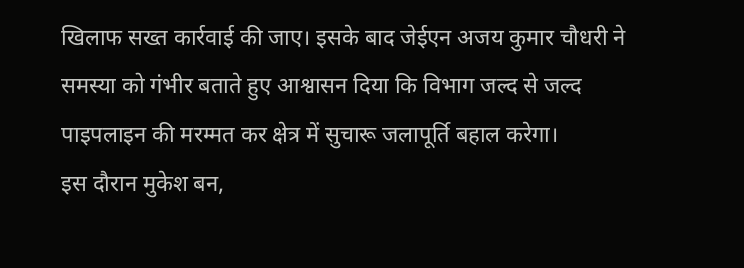खिलाफ सख्त कार्रवाई की जाए। इसके बाद जेईएन अजय कुमार चौधरी ने समस्या को गंभीर बताते हुए आश्वासन दिया कि विभाग जल्द से जल्द पाइपलाइन की मरम्मत कर क्षेत्र में सुचारू जलापूर्ति बहाल करेगा।
इस दौरान मुकेश बन,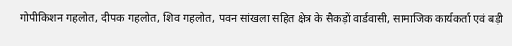गोपीकिशन गहलोत, दीपक गहलोत, शिव गहलोत, पवन सांखला सहित क्षेत्र के सैकड़ों वार्डवासी, सामाजिक कार्यकर्ता एवं बड़ी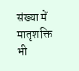संख्या में मातृशक्ति भी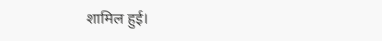शामिल हुई।